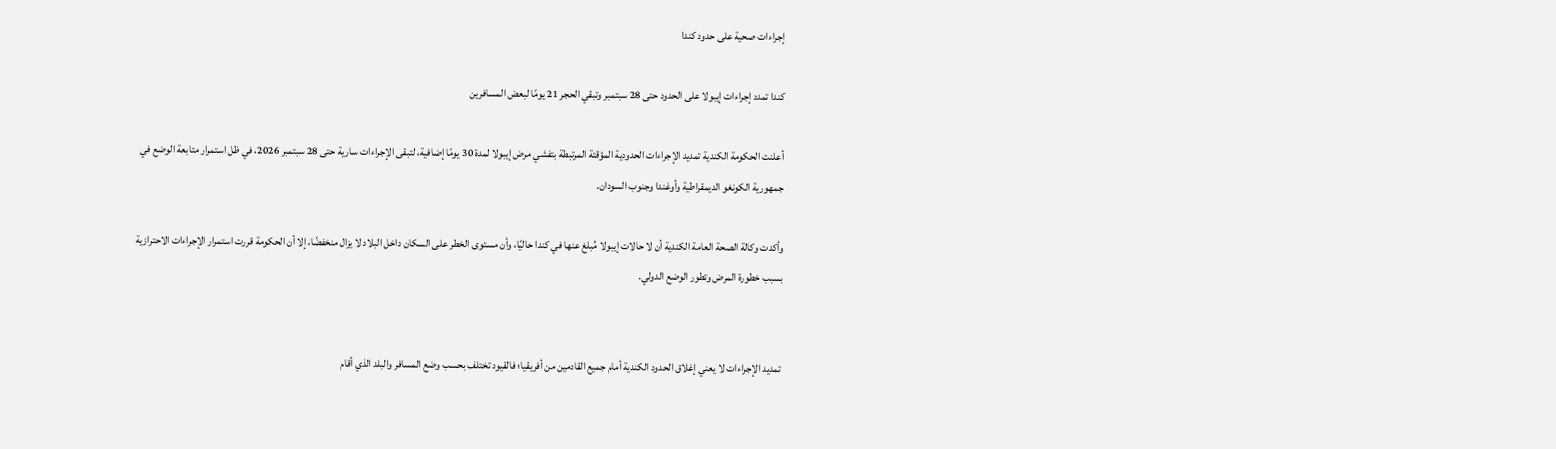إجراءات صحية على حدود كندا

كندا تمدد إجراءات إيبولا على الحدود حتى 28 سبتمبر وتبقي الحجر 21 يومًا لبعض المسافرين

أعلنت الحكومة الكندية تمديد الإجراءات الحدودية المؤقتة المرتبطة بتفشي مرض إيبولا لمدة 30 يومًا إضافية، لتبقى الإجراءات سارية حتى 28 سبتمبر 2026، في ظل استمرار متابعة الوضع في جمهورية الكونغو الديمقراطية وأوغندا وجنوب السودان.

وأكدت وكالة الصحة العامة الكندية أن لا حالات إيبولا مُبلغ عنها في كندا حاليًا، وأن مستوى الخطر على السكان داخل البلاد لا يزال منخفضًا، إلا أن الحكومة قررت استمرار الإجراءات الاحترازية بسبب خطورة المرض وتطور الوضع الدولي.


تمديد الإجراءات لا يعني إغلاق الحدود الكندية أمام جميع القادمين من أفريقيا؛ فالقيود تختلف بحسب وضع المسافر والبلد الذي أقام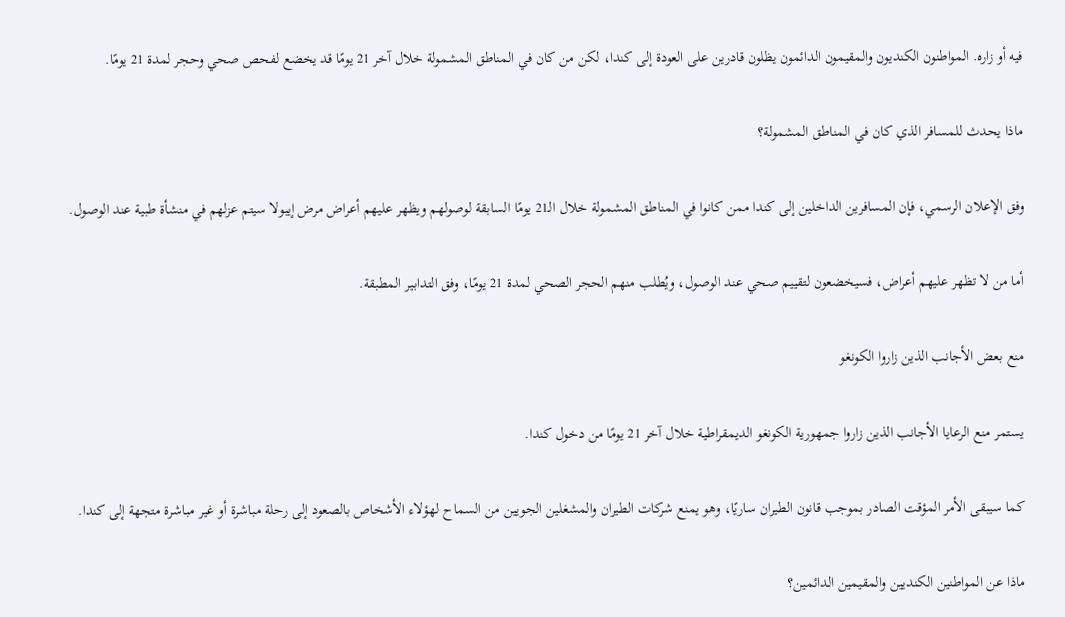فيه أو زاره. المواطنون الكنديون والمقيمون الدائمون يظلون قادرين على العودة إلى كندا، لكن من كان في المناطق المشمولة خلال آخر 21 يومًا قد يخضع لفحص صحي وحجر لمدة 21 يومًا.

ماذا يحدث للمسافر الذي كان في المناطق المشمولة؟

وفق الإعلان الرسمي، فإن المسافرين الداخلين إلى كندا ممن كانوا في المناطق المشمولة خلال الـ21 يومًا السابقة لوصولهم ويظهر عليهم أعراض مرض إيبولا سيتم عزلهم في منشأة طبية عند الوصول.

أما من لا تظهر عليهم أعراض، فسيخضعون لتقييم صحي عند الوصول، ويُطلب منهم الحجر الصحي لمدة 21 يومًا، وفق التدابير المطبقة.

منع بعض الأجانب الذين زاروا الكونغو

يستمر منع الرعايا الأجانب الذين زاروا جمهورية الكونغو الديمقراطية خلال آخر 21 يومًا من دخول كندا.

كما سيبقى الأمر المؤقت الصادر بموجب قانون الطيران ساريًا، وهو يمنع شركات الطيران والمشغلين الجويين من السماح لهؤلاء الأشخاص بالصعود إلى رحلة مباشرة أو غير مباشرة متجهة إلى كندا.

ماذا عن المواطنين الكنديين والمقيمين الدائمين؟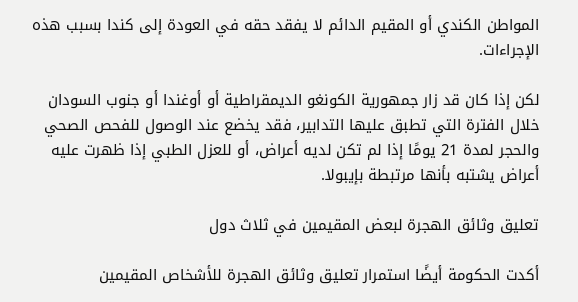المواطن الكندي أو المقيم الدائم لا يفقد حقه في العودة إلى كندا بسبب هذه الإجراءات.

لكن إذا كان قد زار جمهورية الكونغو الديمقراطية أو أوغندا أو جنوب السودان خلال الفترة التي تطبق عليها التدابير، فقد يخضع عند الوصول للفحص الصحي والحجر لمدة 21 يومًا إذا لم تكن لديه أعراض، أو للعزل الطبي إذا ظهرت عليه أعراض يشتبه بأنها مرتبطة بإيبولا.

تعليق وثائق الهجرة لبعض المقيمين في ثلاث دول

أكدت الحكومة أيضًا استمرار تعليق وثائق الهجرة للأشخاص المقيمين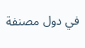في دول مصنفة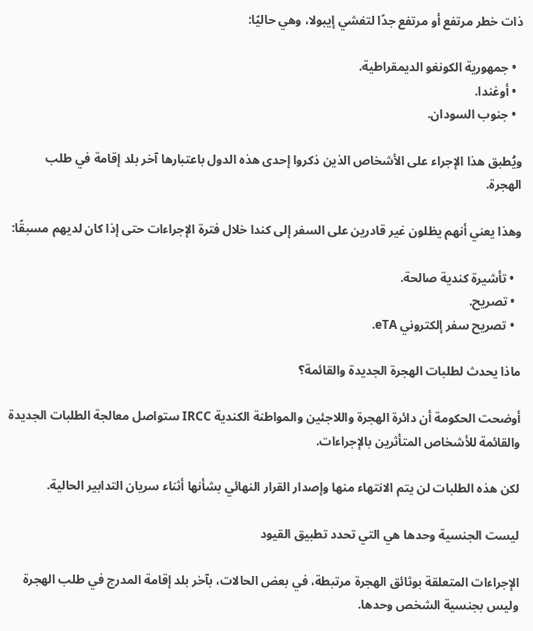ذات خطر مرتفع أو مرتفع جدًا لتفشي إيبولا، وهي حاليًا:

  • جمهورية الكونغو الديمقراطية.
  • أوغندا.
  • جنوب السودان.

ويُطبق هذا الإجراء على الأشخاص الذين ذكروا إحدى هذه الدول باعتبارها آخر بلد إقامة في طلب الهجرة.

وهذا يعني أنهم يظلون غير قادرين على السفر إلى كندا خلال فترة الإجراءات حتى إذا كان لديهم مسبقًا:

  • تأشيرة كندية صالحة.
  • تصريح.
  • تصريح سفر إلكتروني eTA.

ماذا يحدث لطلبات الهجرة الجديدة والقائمة؟

أوضحت الحكومة أن دائرة الهجرة واللاجئين والمواطنة الكندية IRCC ستواصل معالجة الطلبات الجديدة والقائمة للأشخاص المتأثرين بالإجراءات.

لكن هذه الطلبات لن يتم الانتهاء منها وإصدار القرار النهائي بشأنها أثناء سريان التدابير الحالية.

ليست الجنسية وحدها هي التي تحدد تطبيق القيود

الإجراءات المتعلقة بوثائق الهجرة مرتبطة، في بعض الحالات، بآخر بلد إقامة المدرج في طلب الهجرة وليس بجنسية الشخص وحدها.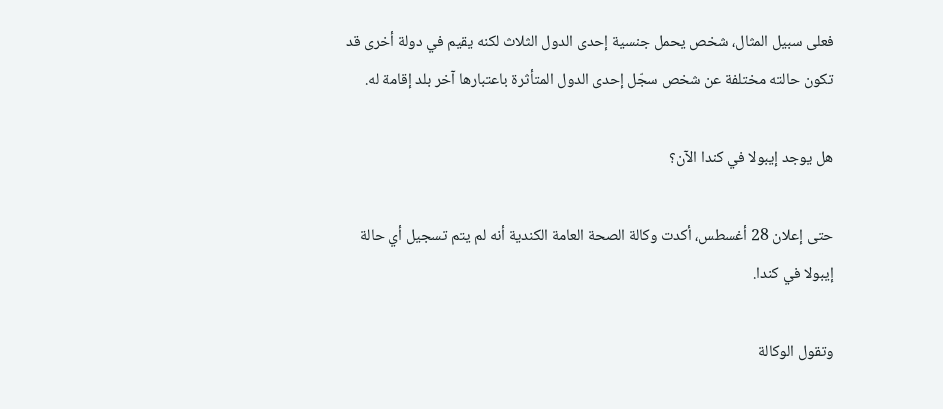فعلى سبيل المثال، شخص يحمل جنسية إحدى الدول الثلاث لكنه يقيم في دولة أخرى قد تكون حالته مختلفة عن شخص سجّل إحدى الدول المتأثرة باعتبارها آخر بلد إقامة له.

هل يوجد إيبولا في كندا الآن؟

حتى إعلان 28 أغسطس، أكدت وكالة الصحة العامة الكندية أنه لم يتم تسجيل أي حالة إيبولا في كندا.

وتقول الوكالة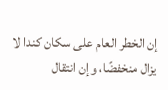إن الخطر العام على سكان كندا لا يزال منخفضًا، وإن انتقال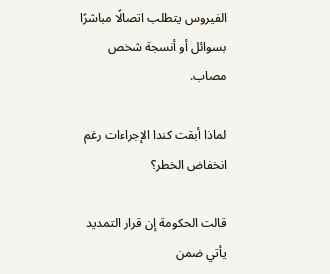الفيروس يتطلب اتصالًا مباشرًا بسوائل أو أنسجة شخص مصاب.

لماذا أبقت كندا الإجراءات رغم انخفاض الخطر؟

قالت الحكومة إن قرار التمديد يأتي ضمن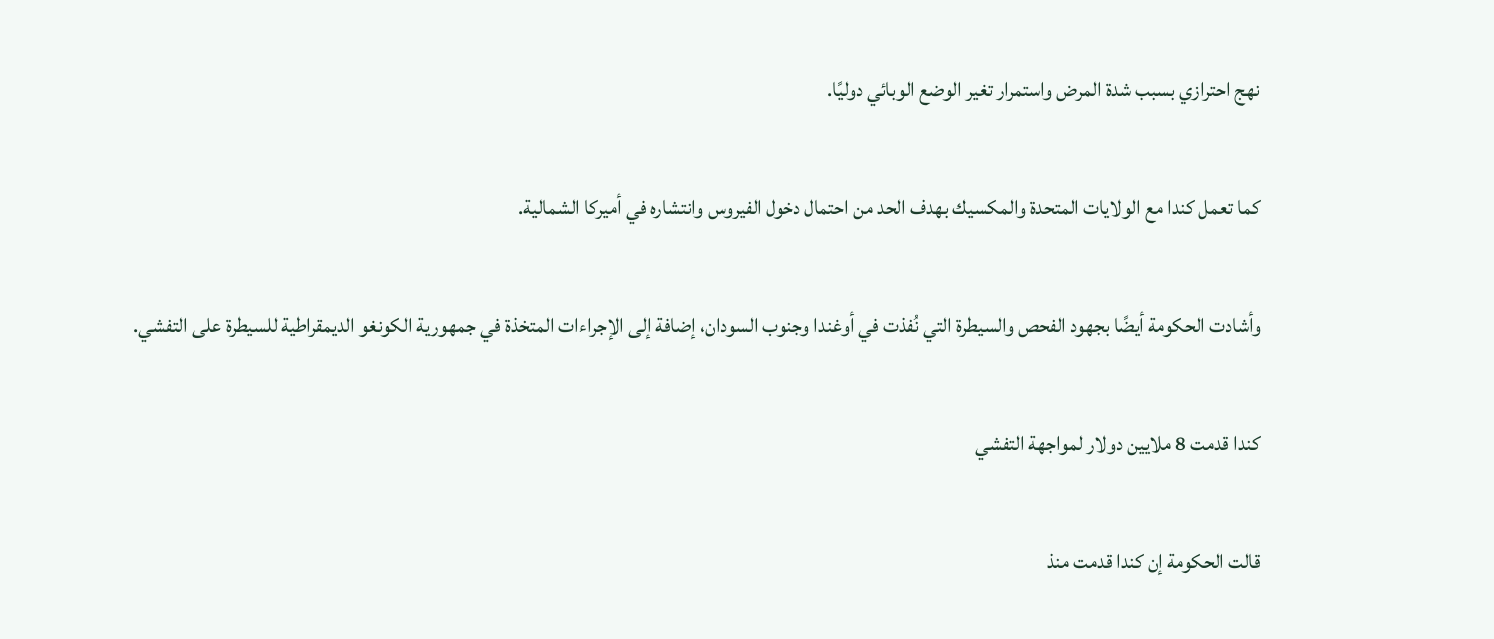نهج احترازي بسبب شدة المرض واستمرار تغير الوضع الوبائي دوليًا.

كما تعمل كندا مع الولايات المتحدة والمكسيك بهدف الحد من احتمال دخول الفيروس وانتشاره في أميركا الشمالية.

وأشادت الحكومة أيضًا بجهود الفحص والسيطرة التي نُفذت في أوغندا وجنوب السودان، إضافة إلى الإجراءات المتخذة في جمهورية الكونغو الديمقراطية للسيطرة على التفشي.

كندا قدمت 8 ملايين دولار لمواجهة التفشي

قالت الحكومة إن كندا قدمت منذ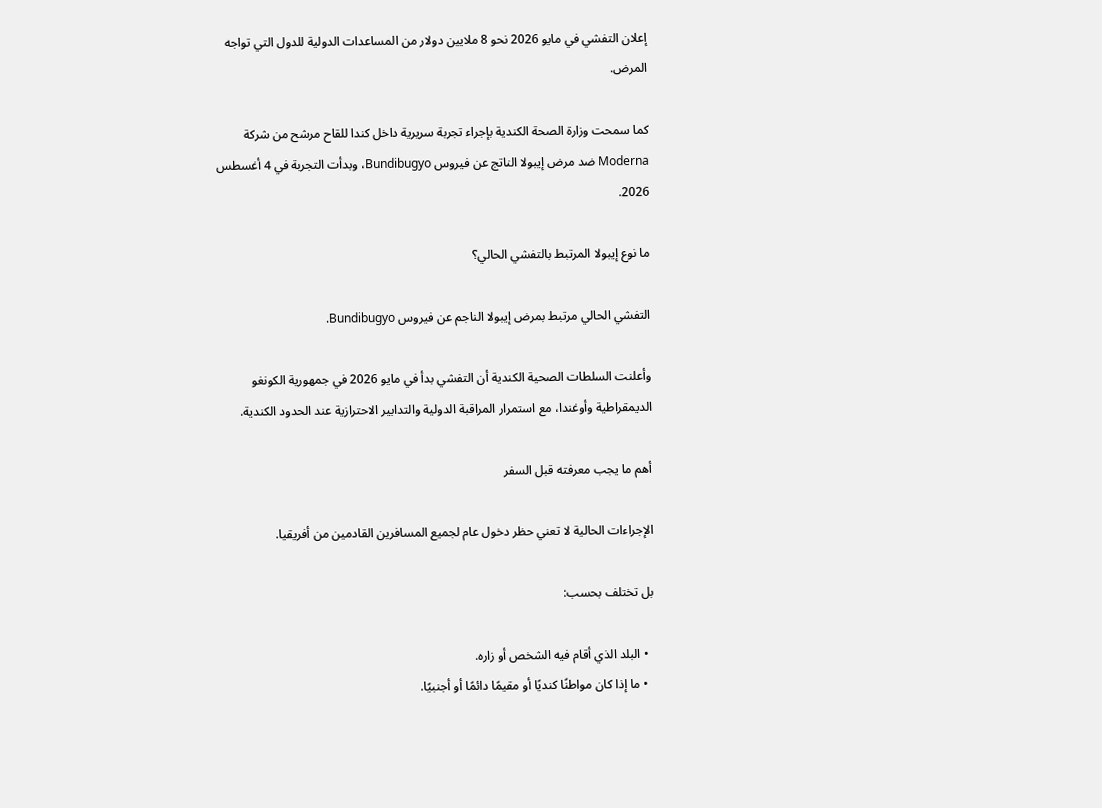إعلان التفشي في مايو 2026 نحو 8 ملايين دولار من المساعدات الدولية للدول التي تواجه المرض.

كما سمحت وزارة الصحة الكندية بإجراء تجربة سريرية داخل كندا للقاح مرشح من شركة Moderna ضد مرض إيبولا الناتج عن فيروس Bundibugyo، وبدأت التجربة في 4 أغسطس 2026.

ما نوع إيبولا المرتبط بالتفشي الحالي؟

التفشي الحالي مرتبط بمرض إيبولا الناجم عن فيروس Bundibugyo.

وأعلنت السلطات الصحية الكندية أن التفشي بدأ في مايو 2026 في جمهورية الكونغو الديمقراطية وأوغندا، مع استمرار المراقبة الدولية والتدابير الاحترازية عند الحدود الكندية.

أهم ما يجب معرفته قبل السفر

الإجراءات الحالية لا تعني حظر دخول عام لجميع المسافرين القادمين من أفريقيا.

بل تختلف بحسب:

  • البلد الذي أقام فيه الشخص أو زاره.
  • ما إذا كان مواطنًا كنديًا أو مقيمًا دائمًا أو أجنبيًا.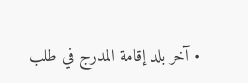• آخر بلد إقامة المدرج في طلب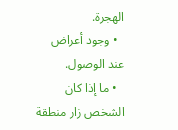الهجرة.
  • وجود أعراض عند الوصول.
  • ما إذا كان الشخص زار منطقة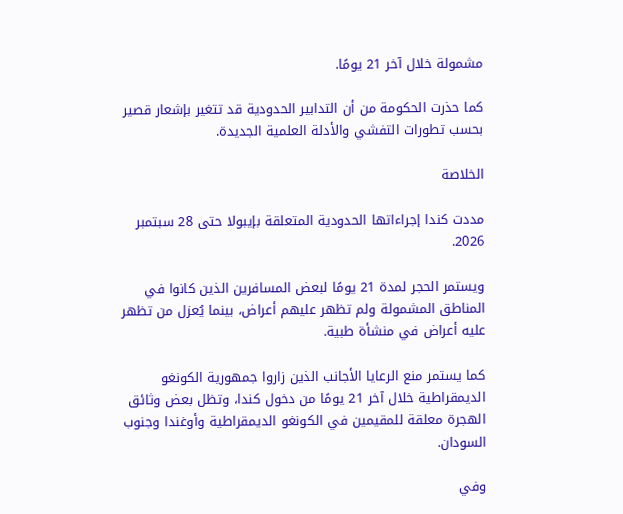مشمولة خلال آخر 21 يومًا.

كما حذرت الحكومة من أن التدابير الحدودية قد تتغير بإشعار قصير بحسب تطورات التفشي والأدلة العلمية الجديدة.

الخلاصة

مددت كندا إجراءاتها الحدودية المتعلقة بإيبولا حتى 28 سبتمبر 2026.

ويستمر الحجر لمدة 21 يومًا لبعض المسافرين الذين كانوا في المناطق المشمولة ولم تظهر عليهم أعراض، بينما يُعزل من تظهر عليه أعراض في منشأة طبية.

كما يستمر منع الرعايا الأجانب الذين زاروا جمهورية الكونغو الديمقراطية خلال آخر 21 يومًا من دخول كندا، وتظل بعض وثائق الهجرة معلقة للمقيمين في الكونغو الديمقراطية وأوغندا وجنوب السودان.

وفي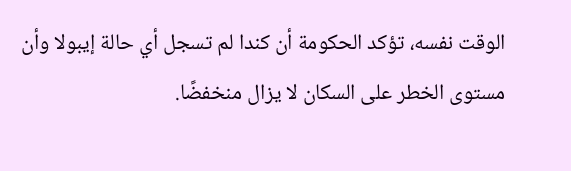الوقت نفسه، تؤكد الحكومة أن كندا لم تسجل أي حالة إيبولا وأن مستوى الخطر على السكان لا يزال منخفضًا.